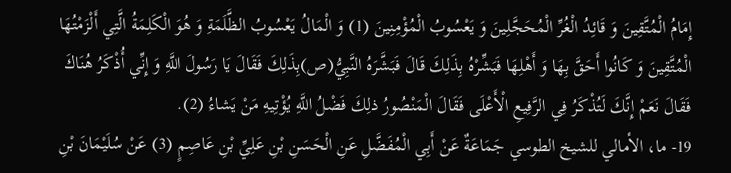إِمَامُ الْمُتَّقِينَ وَ قَائِدُ الْغُرِّ الْمُحَجَّلِينَ وَ يَعْسُوبُ الْمُؤْمِنِينَ (1) وَ الْمَالُ يَعْسُوبُ الظَّلَمَةِ وَ هُوَ الْكَلِمَةُ الَّتِي أَلْزَمْتُهَا الْمُتَّقِينَ وَ كَانُوا أَحَقَّ بِهَا وَ أَهْلِهَا فَبَشِّرْهُ بِذَلِكَ قَالَ فَبَشَّرَهُ النَّبِيُّ(ص)بِذَلِكَ فَقَالَ يَا رَسُولَ اللَّهِ وَ إِنِّي أُذْكَرُ هُنَاكَ فَقَالَ نَعَمْ إِنَّكَ لَتُذْكَرُ فِي الرَّفِيعِ الْأَعْلَى فَقَالَ الْمَنْصُورُ ذلِكَ فَضْلُ اللَّهِ يُؤْتِيهِ مَنْ يَشاءُ (2).
19- ما، الأمالي للشيخ الطوسي جَمَاعَةٌ عَنْ أَبِي الْمُفَضَّلِ عَنِ الْحَسَنِ بْنِ عَلِيِّ بْنِ عَاصِمٍ (3) عَنْ سُلَيْمَانَ بْنِ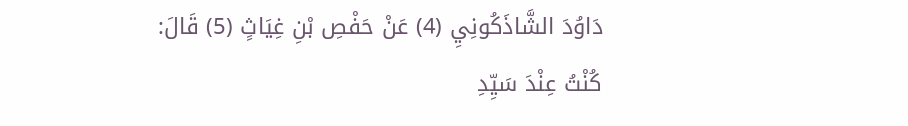دَاوُدَ الشَّاذَكُونِيِ (4) عَنْ حَفْصِ بْنِ غِيَاثٍ (5) قَالَ: كُنْتُ عِنْدَ سَيِّدِ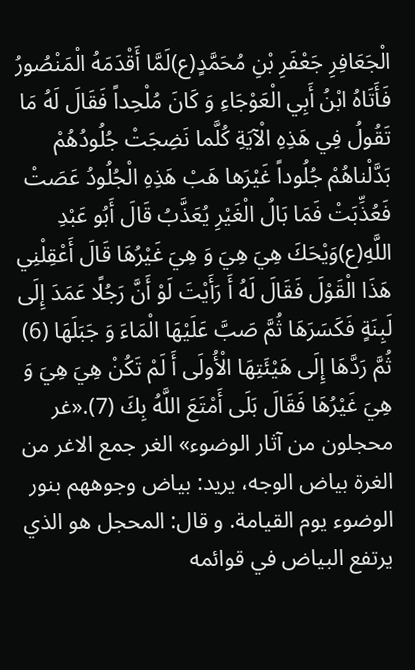الْجَعَافِرِ جَعْفَرِ بْنِ مُحَمَّدٍ(ع)لَمَّا أَقْدَمَهُ الْمَنْصُورُ فَأَتَاهُ ابْنُ أَبِي الْعَوْجَاءِ وَ كَانَ مُلْحِداً فَقَالَ لَهُ مَا تَقُولُ فِي هَذِهِ الْآيَةِ كُلَّما نَضِجَتْ جُلُودُهُمْ بَدَّلْناهُمْ جُلُوداً غَيْرَها هَبْ هَذِهِ الْجُلُودُ عَصَتْ فَعُذِّبَتْ فَمَا بَالُ الْغَيْرِ يُعَذَّبُ قَالَ أَبُو عَبْدِ اللَّهِ(ع)وَيْحَكَ هِيَ هِيَ وَ هِيَ غَيْرُهَا قَالَ أَعْقِلْنِي هَذَا الْقَوْلَ فَقَالَ لَهُ أَ رَأَيْتَ لَوْ أَنَّ رَجُلًا عَمَدَ إِلَى لَبِنَةٍ فَكَسَرَهَا ثُمَّ صَبَّ عَلَيْهَا الْمَاءَ وَ جَبَلَهَا (6) ثُمَّ رَدَّهَا إِلَى هَيْئَتِهَا الْأُولَى أَ لَمْ تَكُنْ هِيَ هِيَ وَ هِيَ غَيْرُهَا فَقَالَ بَلَى أَمْتَعَ اللَّهُ بِكَ (7).«غر محجلون من آثار الوضوء» الغر جمع الاغر من الغرة بياض الوجه، يريد: بياض وجوههم بنور الوضوء يوم القيامة. و قال: المحجل هو الذي يرتفع البياض في قوائمه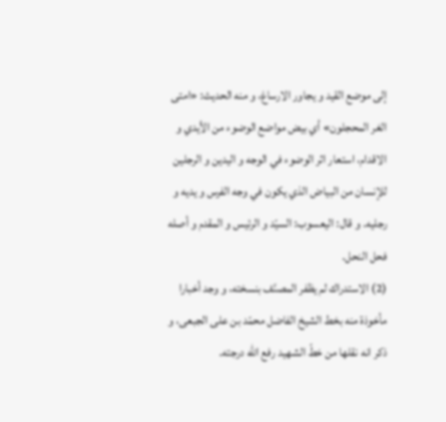إلى موضع القيد و يجاور الارساغ، و منه الحديث: «امتى الغر المحجلون» أي بيض مواضع الوضوء من الأيدي و الاقدام، استعار اثر الوضوء في الوجه و اليدين و الرجلين للإنسان من البياض الذي يكون في وجه الفرس و يديه و رجليه. و قال: اليعسوب: السيّد و الرئيس و المقدم و أصله فحل النحل.
(2) الاستدراك لم يظفر المصنّف بنسخته، و وجد أخبارا مأخوذة منه بخط الشيخ الفاضل محمّد بن على الجبعى، و ذكر انه نقلها من خطّ الشهيد رفع اللّه درجته.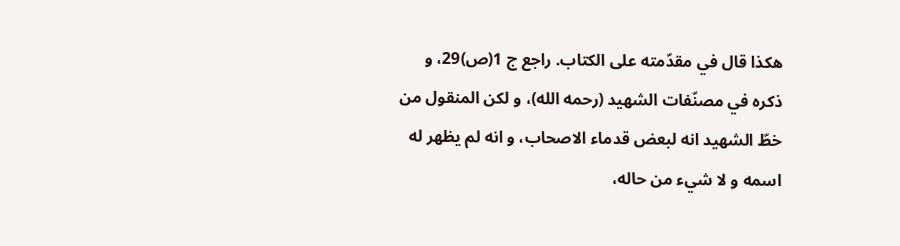هكذا قال في مقدّمته على الكتاب. راجع ج 1(ص)29، و ذكره في مصنّفات الشهيد (رحمه الله)، و لكن المنقول من خطّ الشهيد انه لبعض قدماء الاصحاب، و انه لم يظهر له اسمه و لا شيء من حاله،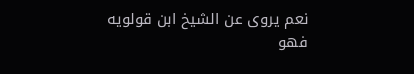نعم يروى عن الشيخ ابن قولويه فهو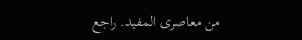من معاصرى المفيد. راجع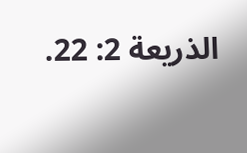الذريعة 2: 22.